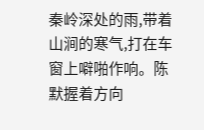秦岭深处的雨,带着山涧的寒气,打在车窗上噼啪作响。陈默握着方向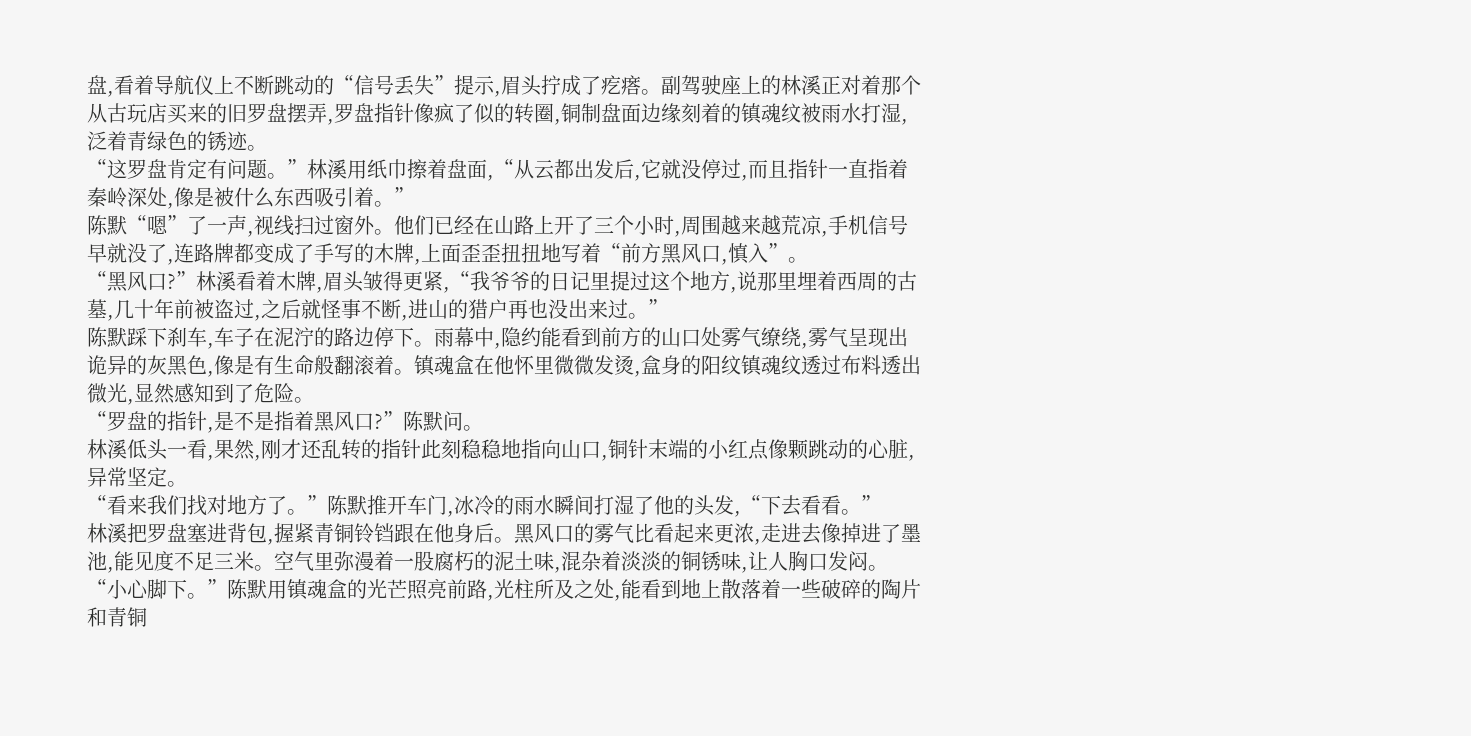盘,看着导航仪上不断跳动的“信号丢失”提示,眉头拧成了疙瘩。副驾驶座上的林溪正对着那个从古玩店买来的旧罗盘摆弄,罗盘指针像疯了似的转圈,铜制盘面边缘刻着的镇魂纹被雨水打湿,泛着青绿色的锈迹。
“这罗盘肯定有问题。”林溪用纸巾擦着盘面,“从云都出发后,它就没停过,而且指针一直指着秦岭深处,像是被什么东西吸引着。”
陈默“嗯”了一声,视线扫过窗外。他们已经在山路上开了三个小时,周围越来越荒凉,手机信号早就没了,连路牌都变成了手写的木牌,上面歪歪扭扭地写着“前方黑风口,慎入”。
“黑风口?”林溪看着木牌,眉头皱得更紧,“我爷爷的日记里提过这个地方,说那里埋着西周的古墓,几十年前被盗过,之后就怪事不断,进山的猎户再也没出来过。”
陈默踩下刹车,车子在泥泞的路边停下。雨幕中,隐约能看到前方的山口处雾气缭绕,雾气呈现出诡异的灰黑色,像是有生命般翻滚着。镇魂盒在他怀里微微发烫,盒身的阳纹镇魂纹透过布料透出微光,显然感知到了危险。
“罗盘的指针,是不是指着黑风口?”陈默问。
林溪低头一看,果然,刚才还乱转的指针此刻稳稳地指向山口,铜针末端的小红点像颗跳动的心脏,异常坚定。
“看来我们找对地方了。”陈默推开车门,冰冷的雨水瞬间打湿了他的头发,“下去看看。”
林溪把罗盘塞进背包,握紧青铜铃铛跟在他身后。黑风口的雾气比看起来更浓,走进去像掉进了墨池,能见度不足三米。空气里弥漫着一股腐朽的泥土味,混杂着淡淡的铜锈味,让人胸口发闷。
“小心脚下。”陈默用镇魂盒的光芒照亮前路,光柱所及之处,能看到地上散落着一些破碎的陶片和青铜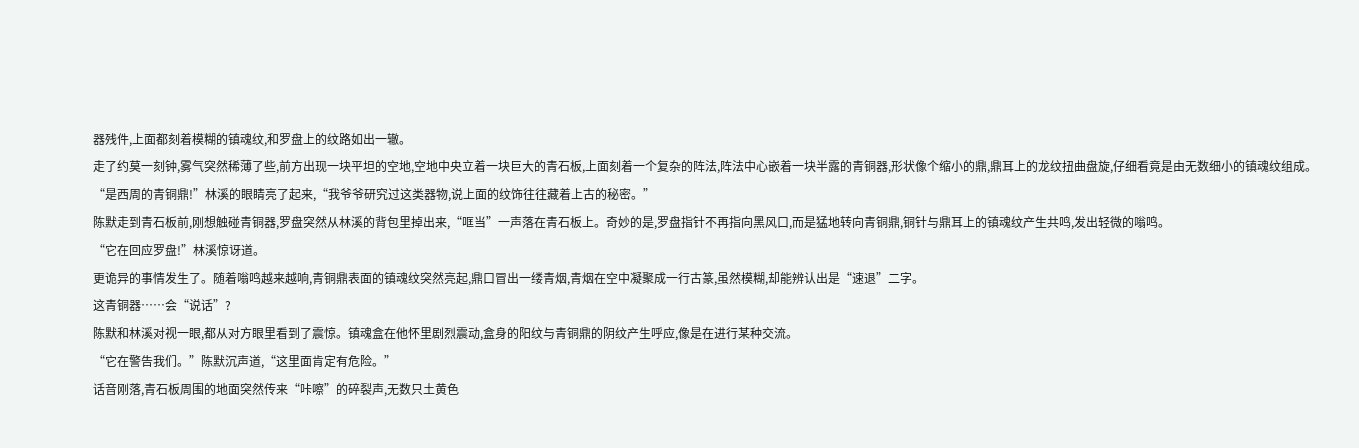器残件,上面都刻着模糊的镇魂纹,和罗盘上的纹路如出一辙。
走了约莫一刻钟,雾气突然稀薄了些,前方出现一块平坦的空地,空地中央立着一块巨大的青石板,上面刻着一个复杂的阵法,阵法中心嵌着一块半露的青铜器,形状像个缩小的鼎,鼎耳上的龙纹扭曲盘旋,仔细看竟是由无数细小的镇魂纹组成。
“是西周的青铜鼎!”林溪的眼睛亮了起来,“我爷爷研究过这类器物,说上面的纹饰往往藏着上古的秘密。”
陈默走到青石板前,刚想触碰青铜器,罗盘突然从林溪的背包里掉出来,“哐当”一声落在青石板上。奇妙的是,罗盘指针不再指向黑风口,而是猛地转向青铜鼎,铜针与鼎耳上的镇魂纹产生共鸣,发出轻微的嗡鸣。
“它在回应罗盘!”林溪惊讶道。
更诡异的事情发生了。随着嗡鸣越来越响,青铜鼎表面的镇魂纹突然亮起,鼎口冒出一缕青烟,青烟在空中凝聚成一行古篆,虽然模糊,却能辨认出是“速退”二字。
这青铜器……会“说话”?
陈默和林溪对视一眼,都从对方眼里看到了震惊。镇魂盒在他怀里剧烈震动,盒身的阳纹与青铜鼎的阴纹产生呼应,像是在进行某种交流。
“它在警告我们。”陈默沉声道,“这里面肯定有危险。”
话音刚落,青石板周围的地面突然传来“咔嚓”的碎裂声,无数只土黄色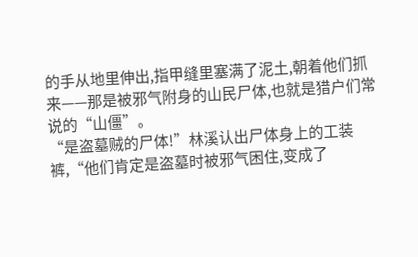的手从地里伸出,指甲缝里塞满了泥土,朝着他们抓来——那是被邪气附身的山民尸体,也就是猎户们常说的“山僵”。
“是盗墓贼的尸体!”林溪认出尸体身上的工装裤,“他们肯定是盗墓时被邪气困住,变成了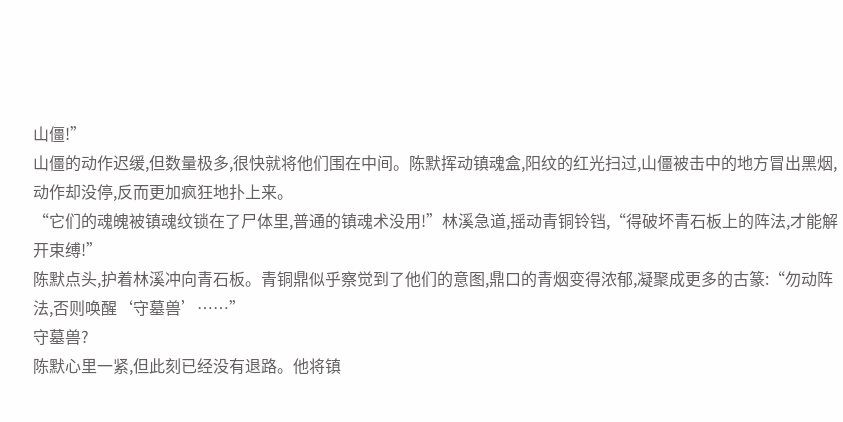山僵!”
山僵的动作迟缓,但数量极多,很快就将他们围在中间。陈默挥动镇魂盒,阳纹的红光扫过,山僵被击中的地方冒出黑烟,动作却没停,反而更加疯狂地扑上来。
“它们的魂魄被镇魂纹锁在了尸体里,普通的镇魂术没用!”林溪急道,摇动青铜铃铛,“得破坏青石板上的阵法,才能解开束缚!”
陈默点头,护着林溪冲向青石板。青铜鼎似乎察觉到了他们的意图,鼎口的青烟变得浓郁,凝聚成更多的古篆:“勿动阵法,否则唤醒‘守墓兽’……”
守墓兽?
陈默心里一紧,但此刻已经没有退路。他将镇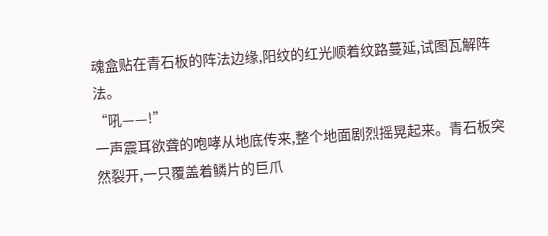魂盒贴在青石板的阵法边缘,阳纹的红光顺着纹路蔓延,试图瓦解阵法。
“吼——!”
一声震耳欲聋的咆哮从地底传来,整个地面剧烈摇晃起来。青石板突然裂开,一只覆盖着鳞片的巨爪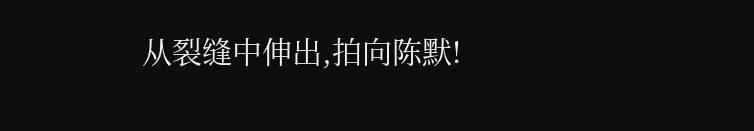从裂缝中伸出,拍向陈默!